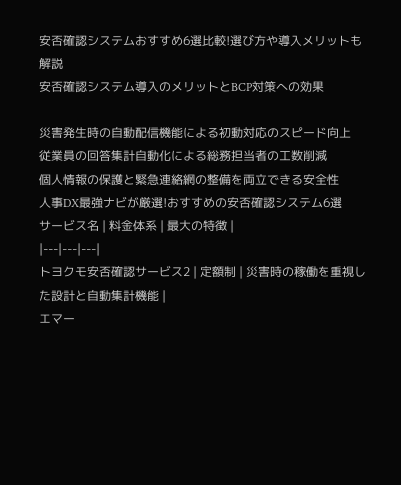安否確認システムおすすめ6選比較!選び方や導入メリットも解説
安否確認システム導入のメリットとBCP対策への効果

災害発生時の自動配信機能による初動対応のスピード向上
従業員の回答集計自動化による総務担当者の工数削減
個人情報の保護と緊急連絡網の整備を両立できる安全性
人事DX最強ナビが厳選!おすすめの安否確認システム6選
サービス名 | 料金体系 | 最大の特徴 |
|---|---|---|
トヨクモ安否確認サービス2 | 定額制 | 災害時の稼働を重視した設計と自動集計機能 |
エマー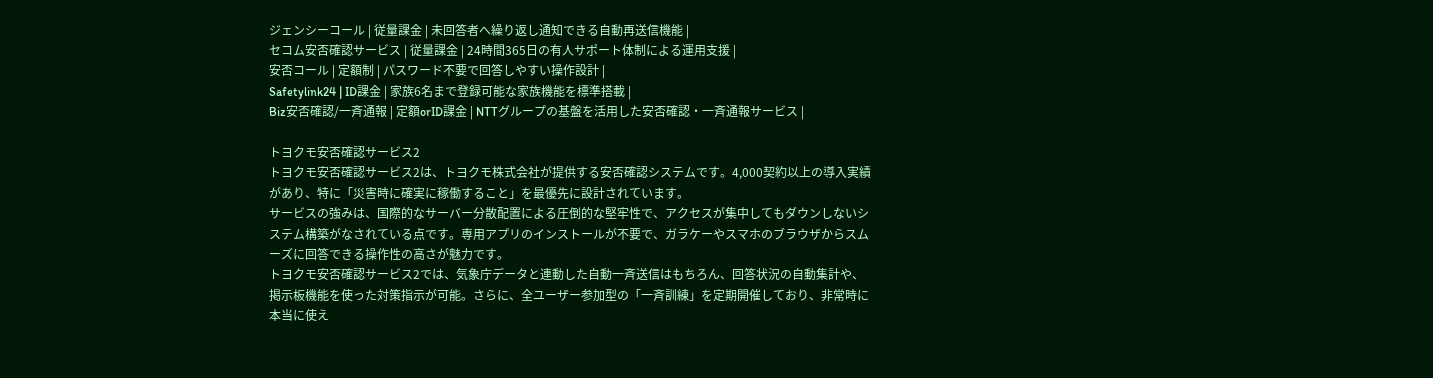ジェンシーコール | 従量課金 | 未回答者へ繰り返し通知できる自動再送信機能 |
セコム安否確認サービス | 従量課金 | 24時間365日の有人サポート体制による運用支援 |
安否コール | 定額制 | パスワード不要で回答しやすい操作設計 |
Safetylink24 | ID課金 | 家族6名まで登録可能な家族機能を標準搭載 |
Biz安否確認/一斉通報 | 定額orID課金 | NTTグループの基盤を活用した安否確認・一斉通報サービス |

トヨクモ安否確認サービス2
トヨクモ安否確認サービス2は、トヨクモ株式会社が提供する安否確認システムです。4,000契約以上の導入実績があり、特に「災害時に確実に稼働すること」を最優先に設計されています。
サービスの強みは、国際的なサーバー分散配置による圧倒的な堅牢性で、アクセスが集中してもダウンしないシステム構築がなされている点です。専用アプリのインストールが不要で、ガラケーやスマホのブラウザからスムーズに回答できる操作性の高さが魅力です。
トヨクモ安否確認サービス2では、気象庁データと連動した自動一斉送信はもちろん、回答状況の自動集計や、掲示板機能を使った対策指示が可能。さらに、全ユーザー参加型の「一斉訓練」を定期開催しており、非常時に本当に使え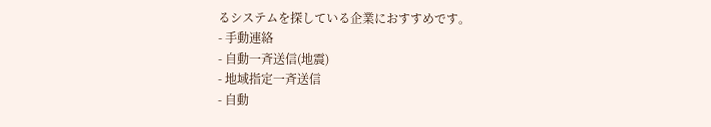るシステムを探している企業におすすめです。
- 手動連絡
- 自動一斉送信(地震)
- 地域指定一斉送信
- 自動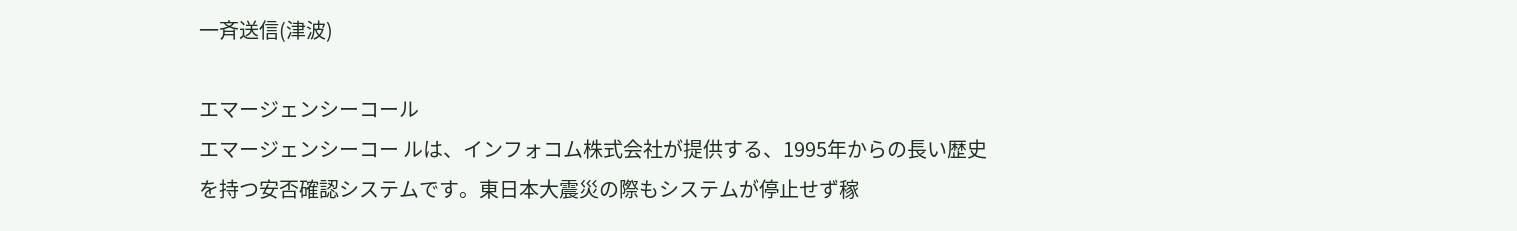一斉送信(津波)

エマージェンシーコール
エマージェンシーコー ルは、インフォコム株式会社が提供する、1995年からの長い歴史を持つ安否確認システムです。東日本大震災の際もシステムが停止せず稼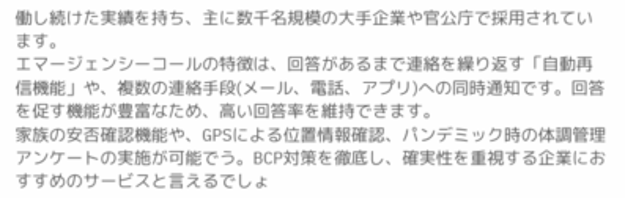働し続けた実績を持ち、主に数千名規模の大手企業や官公庁で採用されています。
エマージェンシーコールの特徴は、回答があるまで連絡を繰り返す「自動再信機能」や、複数の連絡手段(メール、電話、アプリ)への同時通知です。回答を促す機能が豊富なため、高い回答率を維持できます。
家族の安否確認機能や、GPSによる位置情報確認、パンデミック時の体調管理アンケートの実施が可能でう。BCP対策を徹底し、確実性を重視する企業におすすめのサービスと言えるでしょ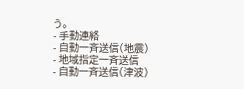う。
- 手動連絡
- 自動一斉送信(地震)
- 地域指定一斉送信
- 自動一斉送信(津波)